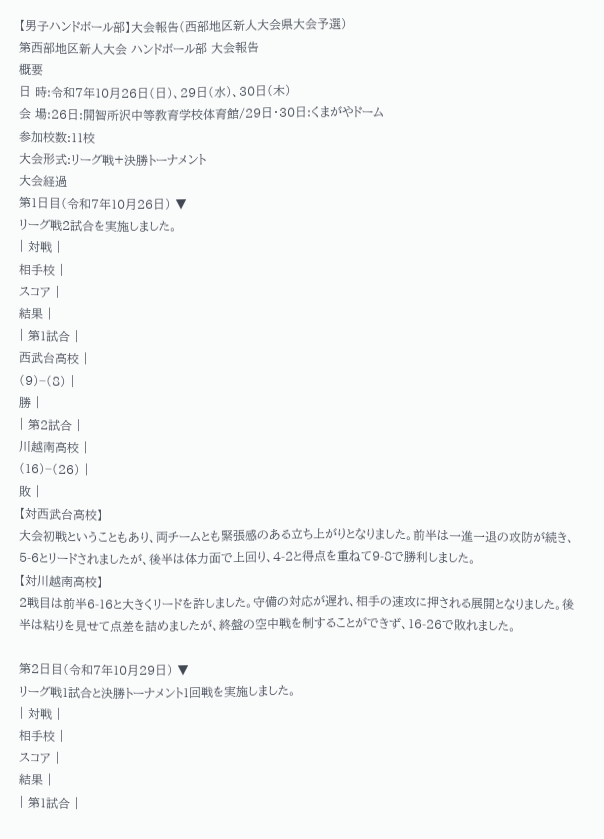【男子ハンドボール部】大会報告(西部地区新人大会県大会予選)
第西部地区新人大会 ハンドボール部 大会報告
概要
日 時:令和7年10月26日(日)、29日(水)、30日(木)
会 場:26日:開智所沢中等教育学校体育館/29日・30日:くまがやドーム
参加校数:11校
大会形式:リーグ戦+決勝トーナメント
大会経過
第1日目(令和7年10月26日) ▼
リーグ戦2試合を実施しました。
| 対戦 |
相手校 |
スコア |
結果 |
| 第1試合 |
西武台高校 |
(9)−(8) |
勝 |
| 第2試合 |
川越南高校 |
(16)−(26) |
敗 |
【対西武台高校】
大会初戦ということもあり、両チームとも緊張感のある立ち上がりとなりました。前半は一進一退の攻防が続き、5-6とリードされましたが、後半は体力面で上回り、4-2と得点を重ねて9-8で勝利しました。
【対川越南高校】
2戦目は前半6-16と大きくリードを許しました。守備の対応が遅れ、相手の速攻に押される展開となりました。後半は粘りを見せて点差を詰めましたが、終盤の空中戦を制することができず、16-26で敗れました。

第2日目(令和7年10月29日) ▼
リーグ戦1試合と決勝トーナメント1回戦を実施しました。
| 対戦 |
相手校 |
スコア |
結果 |
| 第1試合 |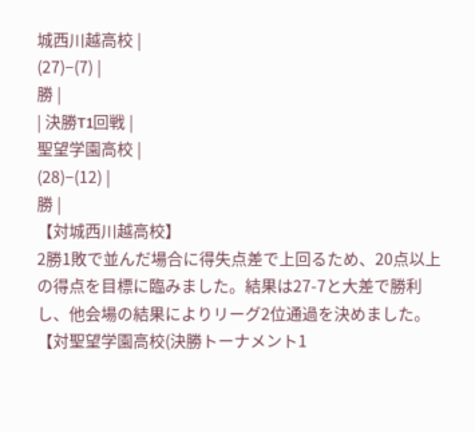城西川越高校 |
(27)−(7) |
勝 |
| 決勝T1回戦 |
聖望学園高校 |
(28)−(12) |
勝 |
【対城西川越高校】
2勝1敗で並んだ場合に得失点差で上回るため、20点以上の得点を目標に臨みました。結果は27-7と大差で勝利し、他会場の結果によりリーグ2位通過を決めました。
【対聖望学園高校(決勝トーナメント1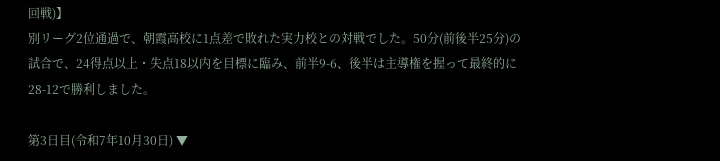回戦)】
別リーグ2位通過で、朝霞高校に1点差で敗れた実力校との対戦でした。50分(前後半25分)の試合で、24得点以上・失点18以内を目標に臨み、前半9-6、後半は主導権を握って最終的に28-12で勝利しました。

第3日目(令和7年10月30日) ▼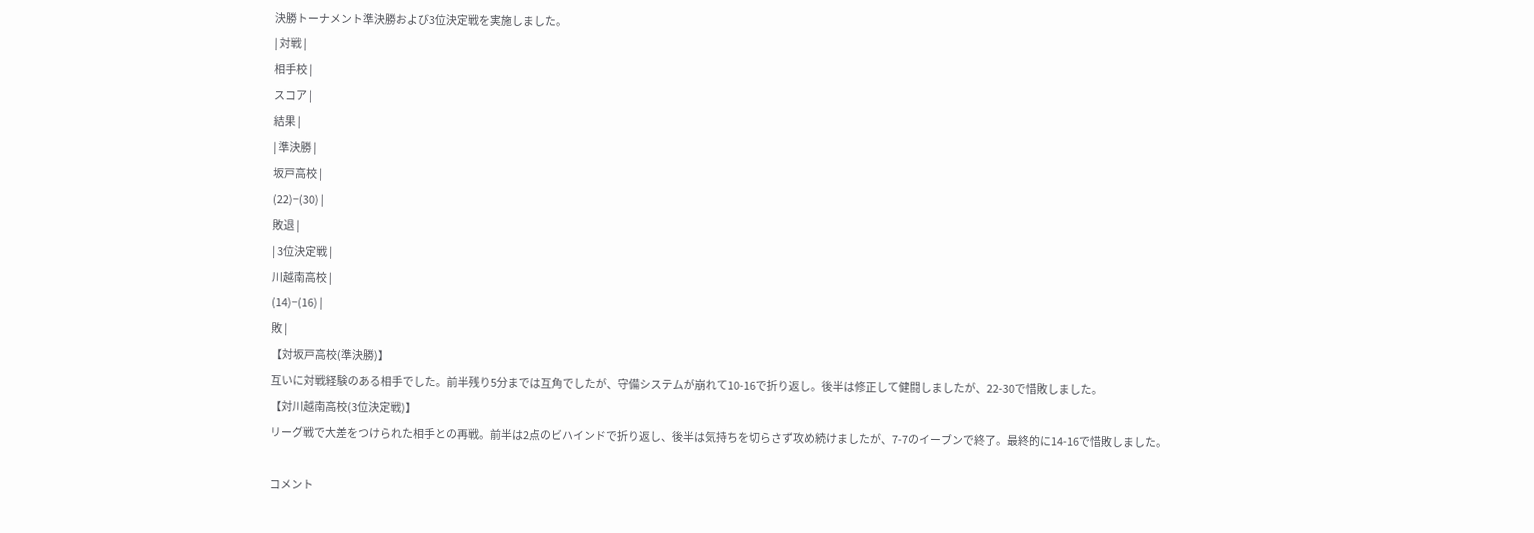決勝トーナメント準決勝および3位決定戦を実施しました。
| 対戦 |
相手校 |
スコア |
結果 |
| 準決勝 |
坂戸高校 |
(22)−(30) |
敗退 |
| 3位決定戦 |
川越南高校 |
(14)−(16) |
敗 |
【対坂戸高校(準決勝)】
互いに対戦経験のある相手でした。前半残り5分までは互角でしたが、守備システムが崩れて10-16で折り返し。後半は修正して健闘しましたが、22-30で惜敗しました。
【対川越南高校(3位決定戦)】
リーグ戦で大差をつけられた相手との再戦。前半は2点のビハインドで折り返し、後半は気持ちを切らさず攻め続けましたが、7-7のイーブンで終了。最終的に14-16で惜敗しました。

コメント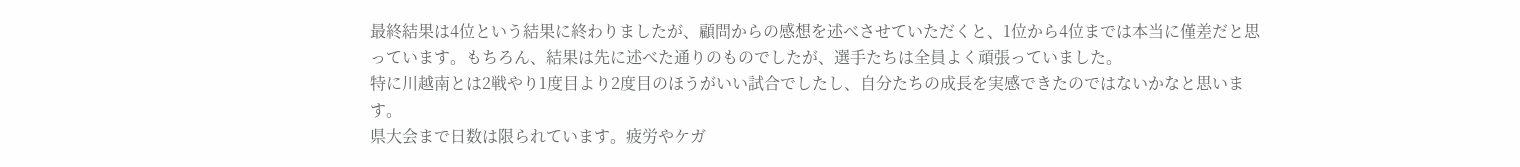最終結果は4位という結果に終わりましたが、顧問からの感想を述べさせていただくと、1位から4位までは本当に僅差だと思っています。もちろん、結果は先に述べた通りのものでしたが、選手たちは全員よく頑張っていました。
特に川越南とは2戦やり1度目より2度目のほうがいい試合でしたし、自分たちの成長を実感できたのではないかなと思います。
県大会まで日数は限られています。疲労やケガ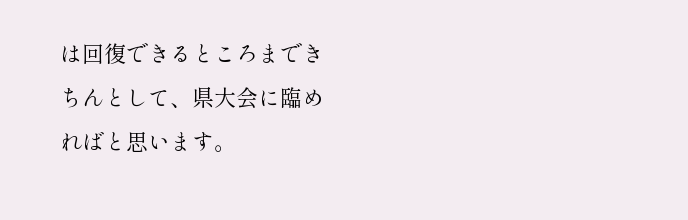は回復できるところまできちんとして、県大会に臨めればと思います。